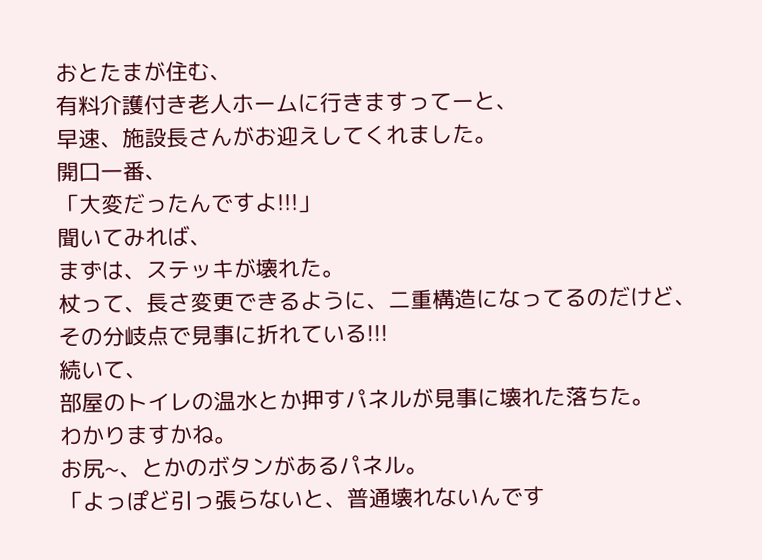おとたまが住む、
有料介護付き老人ホームに行きますってーと、
早速、施設長さんがお迎えしてくれました。
開口一番、
「大変だったんですよ!!!」
聞いてみれば、
まずは、ステッキが壊れた。
杖って、長さ変更できるように、二重構造になってるのだけど、
その分岐点で見事に折れている!!!
続いて、
部屋のトイレの温水とか押すパネルが見事に壊れた落ちた。
わかりますかね。
お尻~、とかのボタンがあるパネル。
「よっぽど引っ張らないと、普通壊れないんです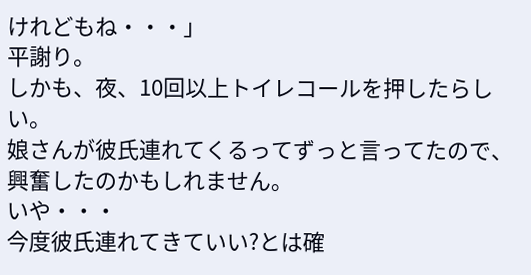けれどもね・・・」
平謝り。
しかも、夜、10回以上トイレコールを押したらしい。
娘さんが彼氏連れてくるってずっと言ってたので、興奮したのかもしれません。
いや・・・
今度彼氏連れてきていい?とは確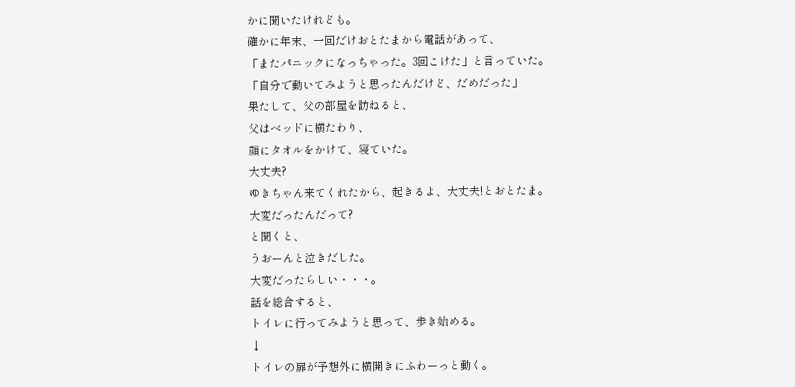かに聞いたけれども。
確かに年末、一回だけおとたまから電話があって、
「またパニックになっちゃった。3回こけた」と言っていた。
「自分で動いてみようと思ったんだけど、だめだった」
果たして、父の部屋を訪ねると、
父はベッドに横たわり、
顔にタオルをかけて、寝ていた。
大丈夫?
ゆきちゃん来てくれたから、起きるよ、大丈夫!とおとたま。
大変だったんだって?
と聞くと、
うおーんと泣きだした。
大変だったらしい・・・。
話を総合すると、
トイレに行ってみようと思って、歩き始める。
↓
トイレの扉が予想外に横開きにふわーっと動く。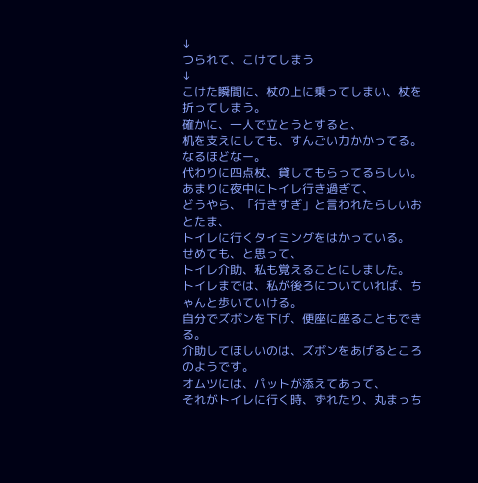↓
つられて、こけてしまう
↓
こけた瞬間に、杖の上に乗ってしまい、杖を折ってしまう。
確かに、一人で立とうとすると、
机を支えにしても、すんごい力かかってる。
なるほどなー。
代わりに四点杖、貸してもらってるらしい。
あまりに夜中にトイレ行き過ぎて、
どうやら、「行きすぎ」と言われたらしいおとたま、
トイレに行くタイミングをはかっている。
せめても、と思って、
トイレ介助、私も覚えることにしました。
トイレまでは、私が後ろについていれば、ちゃんと歩いていける。
自分でズボンを下げ、便座に座ることもできる。
介助してほしいのは、ズボンをあげるところのようです。
オムツには、パットが添えてあって、
それがトイレに行く時、ずれたり、丸まっち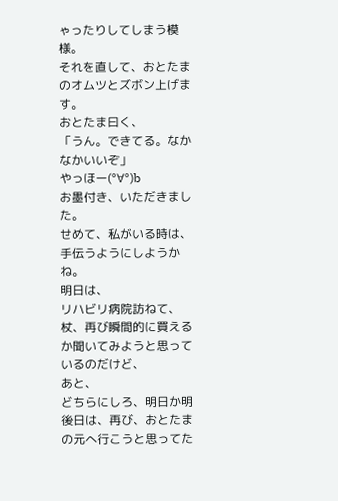ゃったりしてしまう模様。
それを直して、おとたまのオムツとズボン上げます。
おとたま曰く、
「うん。できてる。なかなかいいぞ」
やっほー(°∀°)b
お墨付き、いただきました。
せめて、私がいる時は、手伝うようにしようかね。
明日は、
リハビリ病院訪ねて、杖、再び瞬間的に買えるか聞いてみようと思っているのだけど、
あと、
どちらにしろ、明日か明後日は、再び、おとたまの元へ行こうと思ってた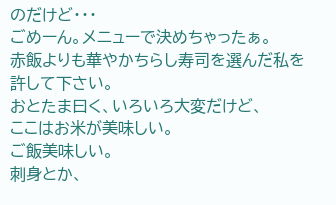のだけど・・・
ごめーん。メニューで決めちゃったぁ。
赤飯よりも華やかちらし寿司を選んだ私を許して下さい。
おとたま曰く、いろいろ大変だけど、
ここはお米が美味しい。
ご飯美味しい。
刺身とか、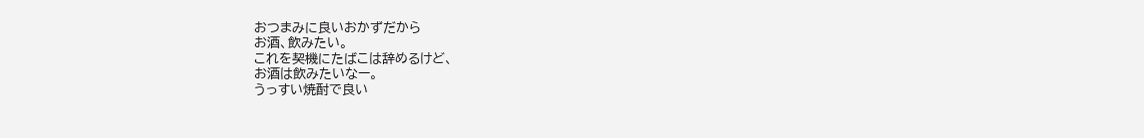おつまみに良いおかずだから
お酒、飲みたい。
これを契機にたばこは辞めるけど、
お酒は飲みたいなー。
うっすい焼酎で良い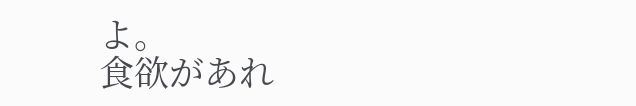よ。
食欲があれ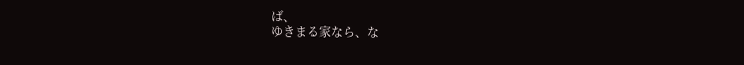ば、
ゆきまる家なら、な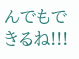んでもできるね!!!